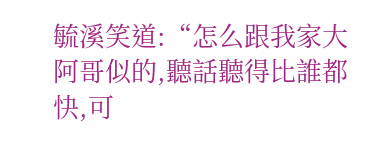毓溪笑道:“怎么跟我家大阿哥似的,聽話聽得比誰都快,可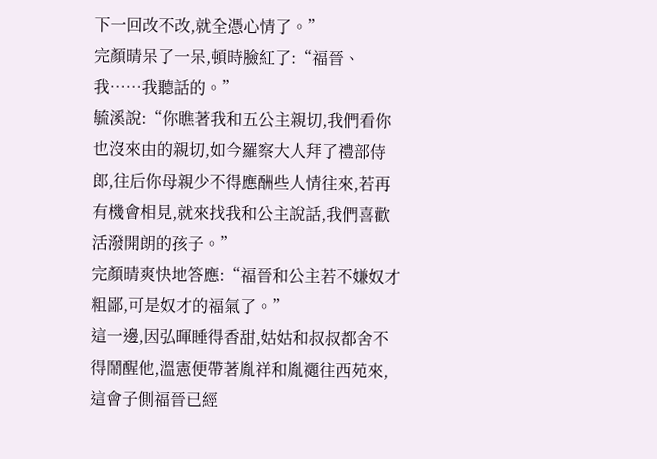下一回改不改,就全憑心情了。”
完顏晴呆了一呆,頓時臉紅了:“福晉、我……我聽話的。”
毓溪說:“你瞧著我和五公主親切,我們看你也沒來由的親切,如今羅察大人拜了禮部侍郎,往后你母親少不得應酬些人情往來,若再有機會相見,就來找我和公主說話,我們喜歡活潑開朗的孩子。”
完顏晴爽快地答應:“福晉和公主若不嫌奴才粗鄙,可是奴才的福氣了。”
這一邊,因弘暉睡得香甜,姑姑和叔叔都舍不得鬧醒他,溫憲便帶著胤祥和胤禵往西苑來,這會子側福晉已經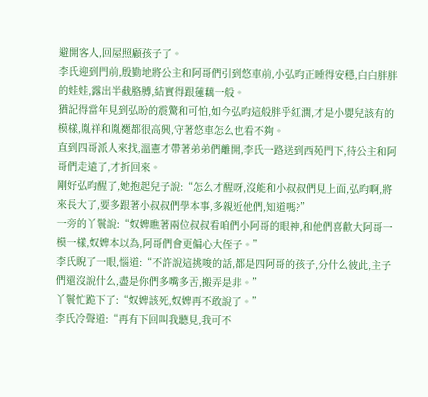避開客人,回屋照顧孩子了。
李氏迎到門前,殷勤地將公主和阿哥們引到悠車前,小弘昀正睡得安穩,白白胖胖的娃娃,露出半截胳膊,結實得跟蓮藕一般。
猶記得當年見到弘昐的震驚和可怕,如今弘昀這般胖乎紅潤,才是小嬰兒該有的模樣,胤祥和胤禵都很高興,守著悠車怎么也看不夠。
直到四哥派人來找,溫憲才帶著弟弟們離開,李氏一路送到西苑門下,待公主和阿哥們走遠了,才折回來。
剛好弘昀醒了,她抱起兒子說:“怎么才醒呀,沒能和小叔叔們見上面,弘昀啊,將來長大了,要多跟著小叔叔們學本事,多親近他們,知道嗎?”
一旁的丫鬟說:“奴婢瞧著兩位叔叔看咱們小阿哥的眼神,和他們喜歡大阿哥一模一樣,奴婢本以為,阿哥們會更偏心大侄子。”
李氏睨了一眼,惱道:“不許說這挑唆的話,都是四阿哥的孩子,分什么彼此,主子們還沒說什么,盡是你們多嘴多舌,搬弄是非。”
丫鬟忙跪下了:“奴婢該死,奴婢再不敢說了。”
李氏冷聲道:“再有下回叫我聽見,我可不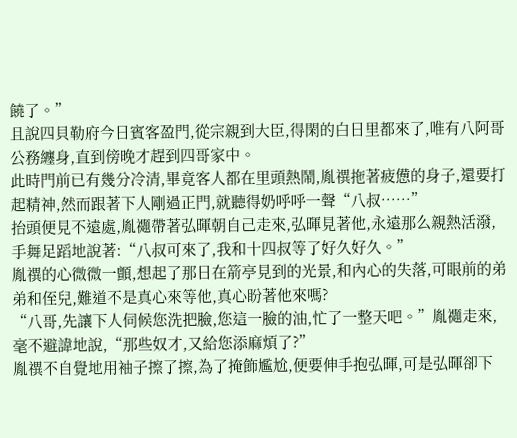饒了。”
且說四貝勒府今日賓客盈門,從宗親到大臣,得閑的白日里都來了,唯有八阿哥公務纏身,直到傍晚才趕到四哥家中。
此時門前已有幾分冷清,畢竟客人都在里頭熱鬧,胤禩拖著疲憊的身子,還要打起精神,然而跟著下人剛過正門,就聽得奶呼呼一聲“八叔……”
抬頭便見不遠處,胤禵帶著弘暉朝自己走來,弘暉見著他,永遠那么親熱活潑,手舞足蹈地說著:“八叔可來了,我和十四叔等了好久好久。”
胤禩的心微微一顫,想起了那日在箭亭見到的光景,和內心的失落,可眼前的弟弟和侄兒,難道不是真心來等他,真心盼著他來嗎?
“八哥,先讓下人伺候您洗把臉,您這一臉的油,忙了一整天吧。”胤禵走來,毫不避諱地說,“那些奴才,又給您添麻煩了?”
胤禩不自覺地用袖子擦了擦,為了掩飾尷尬,便要伸手抱弘暉,可是弘暉卻下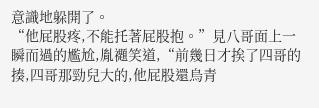意識地躲開了。
“他屁股疼,不能托著屁股抱。”見八哥面上一瞬而過的尷尬,胤禵笑道,“前幾日才挨了四哥的揍,四哥那勁兒大的,他屁股還烏青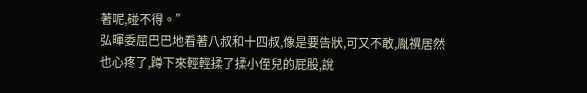著呢,碰不得。”
弘暉委屈巴巴地看著八叔和十四叔,像是要告狀,可又不敢,胤禩居然也心疼了,蹲下來輕輕揉了揉小侄兒的屁股,說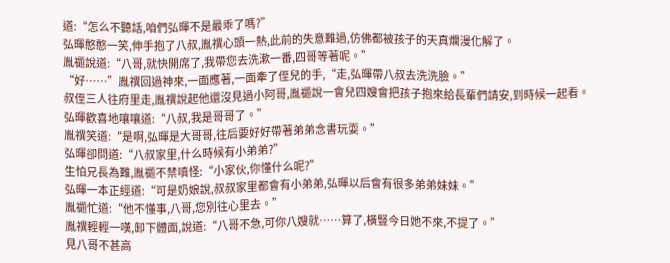道:“怎么不聽話,咱們弘暉不是最乖了嗎?”
弘暉憨憨一笑,伸手抱了八叔,胤禩心頭一熱,此前的失意難過,仿佛都被孩子的天真爛漫化解了。
胤禵說道:“八哥,就快開席了,我帶您去洗漱一番,四哥等著呢。”
“好……”胤禩回過神來,一面應著,一面牽了侄兒的手,“走,弘暉帶八叔去洗洗臉。”
叔侄三人往府里走,胤禩說起他還沒見過小阿哥,胤禵說一會兒四嫂會把孩子抱來給長輩們請安,到時候一起看。
弘暉歡喜地嚷嚷道:“八叔,我是哥哥了。”
胤禩笑道:“是啊,弘暉是大哥哥,往后要好好帶著弟弟念書玩耍。”
弘暉卻問道:“八叔家里,什么時候有小弟弟?”
生怕兄長為難,胤禵不禁嗔怪:“小家伙,你懂什么呢?”
弘暉一本正經道:“可是奶娘說,叔叔家里都會有小弟弟,弘暉以后會有很多弟弟妹妹。”
胤禵忙道:“他不懂事,八哥,您別往心里去。”
胤禩輕輕一嘆,卸下體面,說道:“八哥不急,可你八嫂就……算了,橫豎今日她不來,不提了。”
見八哥不甚高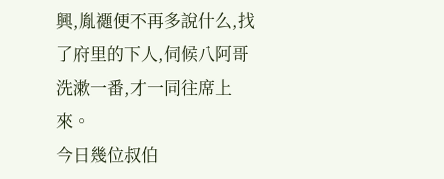興,胤禵便不再多說什么,找了府里的下人,伺候八阿哥洗漱一番,才一同往席上來。
今日幾位叔伯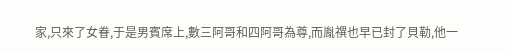家,只來了女眷,于是男賓席上,數三阿哥和四阿哥為尊,而胤禩也早已封了貝勒,他一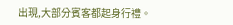出現,大部分賓客都起身行禮。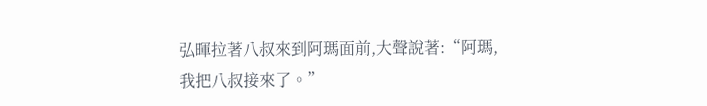弘暉拉著八叔來到阿瑪面前,大聲說著:“阿瑪,我把八叔接來了。”